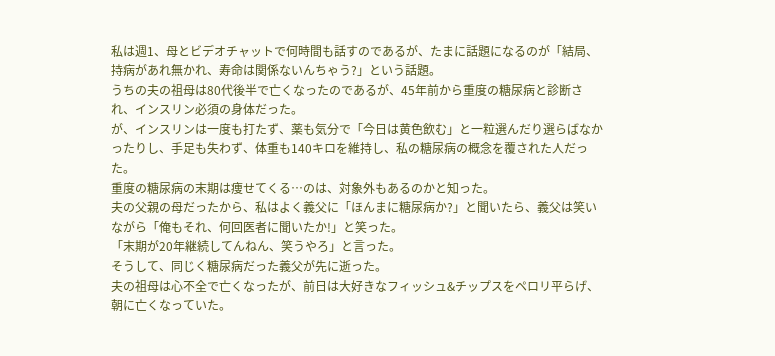私は週1、母とビデオチャットで何時間も話すのであるが、たまに話題になるのが「結局、持病があれ無かれ、寿命は関係ないんちゃう?」という話題。
うちの夫の祖母は80代後半で亡くなったのであるが、45年前から重度の糖尿病と診断され、インスリン必須の身体だった。
が、インスリンは一度も打たず、薬も気分で「今日は黄色飲む」と一粒選んだり選らばなかったりし、手足も失わず、体重も140キロを維持し、私の糖尿病の概念を覆された人だった。
重度の糖尿病の末期は痩せてくる…のは、対象外もあるのかと知った。
夫の父親の母だったから、私はよく義父に「ほんまに糖尿病か?」と聞いたら、義父は笑いながら「俺もそれ、何回医者に聞いたか!」と笑った。
「末期が20年継続してんねん、笑うやろ」と言った。
そうして、同じく糖尿病だった義父が先に逝った。
夫の祖母は心不全で亡くなったが、前日は大好きなフィッシュ&チップスをペロリ平らげ、朝に亡くなっていた。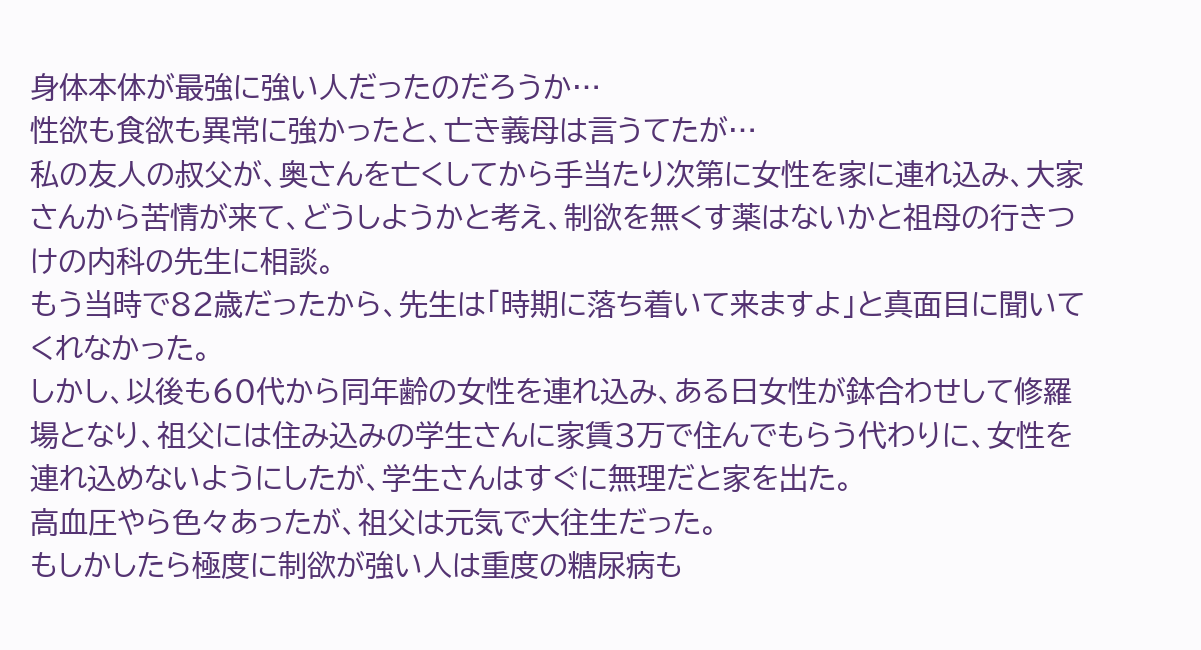身体本体が最強に強い人だったのだろうか…
性欲も食欲も異常に強かったと、亡き義母は言うてたが…
私の友人の叔父が、奥さんを亡くしてから手当たり次第に女性を家に連れ込み、大家さんから苦情が来て、どうしようかと考え、制欲を無くす薬はないかと祖母の行きつけの内科の先生に相談。
もう当時で82歳だったから、先生は「時期に落ち着いて来ますよ」と真面目に聞いてくれなかった。
しかし、以後も60代から同年齢の女性を連れ込み、ある日女性が鉢合わせして修羅場となり、祖父には住み込みの学生さんに家賃3万で住んでもらう代わりに、女性を連れ込めないようにしたが、学生さんはすぐに無理だと家を出た。
高血圧やら色々あったが、祖父は元気で大往生だった。
もしかしたら極度に制欲が強い人は重度の糖尿病も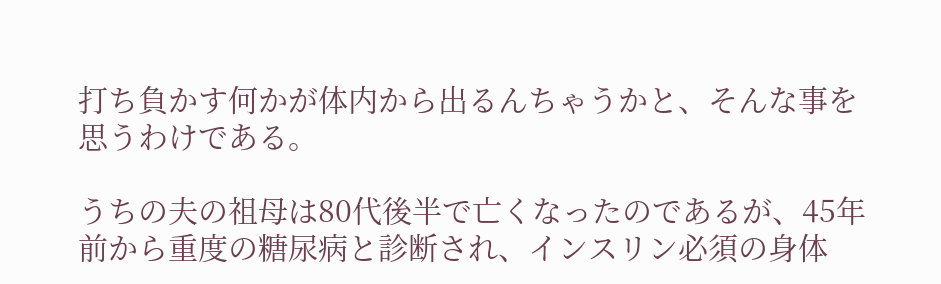打ち負かす何かが体内から出るんちゃうかと、そんな事を思うわけである。

うちの夫の祖母は80代後半で亡くなったのであるが、45年前から重度の糖尿病と診断され、インスリン必須の身体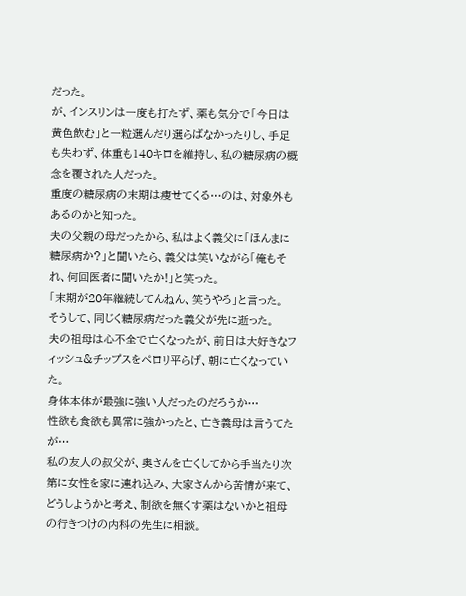だった。
が、インスリンは一度も打たず、薬も気分で「今日は黄色飲む」と一粒選んだり選らばなかったりし、手足も失わず、体重も140キロを維持し、私の糖尿病の概念を覆された人だった。
重度の糖尿病の末期は痩せてくる…のは、対象外もあるのかと知った。
夫の父親の母だったから、私はよく義父に「ほんまに糖尿病か?」と聞いたら、義父は笑いながら「俺もそれ、何回医者に聞いたか!」と笑った。
「末期が20年継続してんねん、笑うやろ」と言った。
そうして、同じく糖尿病だった義父が先に逝った。
夫の祖母は心不全で亡くなったが、前日は大好きなフィッシュ&チップスをペロリ平らげ、朝に亡くなっていた。
身体本体が最強に強い人だったのだろうか…
性欲も食欲も異常に強かったと、亡き義母は言うてたが…
私の友人の叔父が、奥さんを亡くしてから手当たり次第に女性を家に連れ込み、大家さんから苦情が来て、どうしようかと考え、制欲を無くす薬はないかと祖母の行きつけの内科の先生に相談。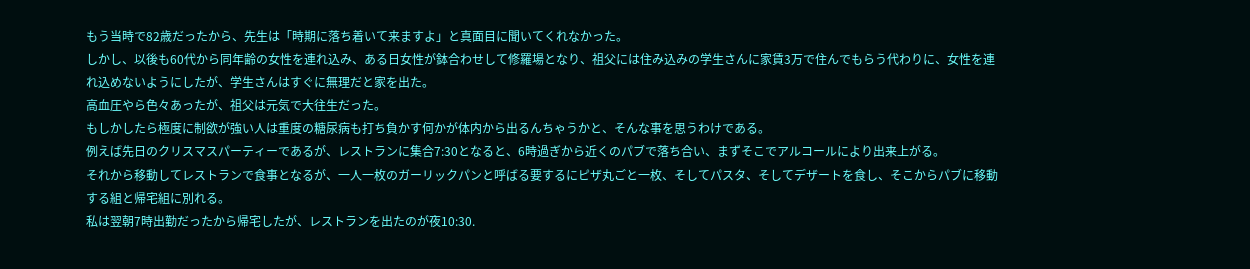もう当時で82歳だったから、先生は「時期に落ち着いて来ますよ」と真面目に聞いてくれなかった。
しかし、以後も60代から同年齢の女性を連れ込み、ある日女性が鉢合わせして修羅場となり、祖父には住み込みの学生さんに家賃3万で住んでもらう代わりに、女性を連れ込めないようにしたが、学生さんはすぐに無理だと家を出た。
高血圧やら色々あったが、祖父は元気で大往生だった。
もしかしたら極度に制欲が強い人は重度の糖尿病も打ち負かす何かが体内から出るんちゃうかと、そんな事を思うわけである。
例えば先日のクリスマスパーティーであるが、レストランに集合7:30となると、6時過ぎから近くのパブで落ち合い、まずそこでアルコールにより出来上がる。
それから移動してレストランで食事となるが、一人一枚のガーリックパンと呼ばる要するにピザ丸ごと一枚、そしてパスタ、そしてデザートを食し、そこからパブに移動する組と帰宅組に別れる。
私は翌朝7時出勤だったから帰宅したが、レストランを出たのが夜10:30.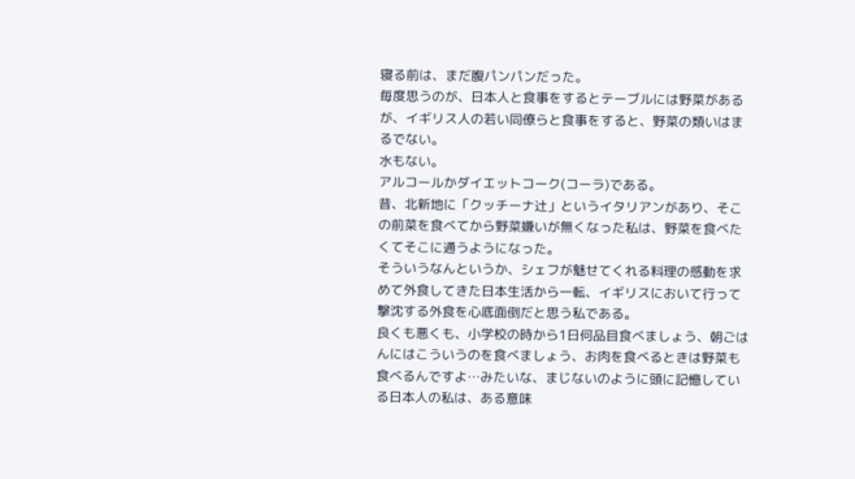寝る前は、まだ腹パンパンだった。
毎度思うのが、日本人と食事をするとテーブルには野菜があるが、イギリス人の若い同僚らと食事をすると、野菜の類いはまるでない。
水もない。
アルコールかダイエットコーク(コーラ)である。
昔、北新地に「クッチーナ辻」というイタリアンがあり、そこの前菜を食べてから野菜嫌いが無くなった私は、野菜を食べたくてそこに通うようになった。
そういうなんというか、シェフが魅せてくれる料理の感動を求めて外食してきた日本生活から一転、イギリスにおいて行って撃沈する外食を心底面倒だと思う私である。
良くも悪くも、小学校の時から1日何品目食べましょう、朝ごはんにはこういうのを食べましょう、お肉を食べるときは野菜も食べるんですよ…みたいな、まじないのように頭に記憶している日本人の私は、ある意味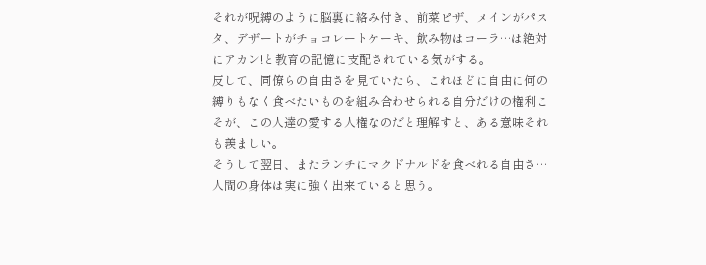それが呪縛のように脳裏に絡み付き、前菜ピザ、メインがパスタ、デザートがチョコレートケーキ、飲み物はコーラ…は絶対にアカン!と教育の記憶に支配されている気がする。
反して、同僚らの自由さを見ていたら、これほどに自由に何の縛りもなく食べたいものを組み合わせられる自分だけの権利こそが、この人達の愛する人権なのだと理解すと、ある意味それも羨ましい。
そうして翌日、またランチにマクドナルドを食べれる自由さ…
人間の身体は実に強く出来ていると思う。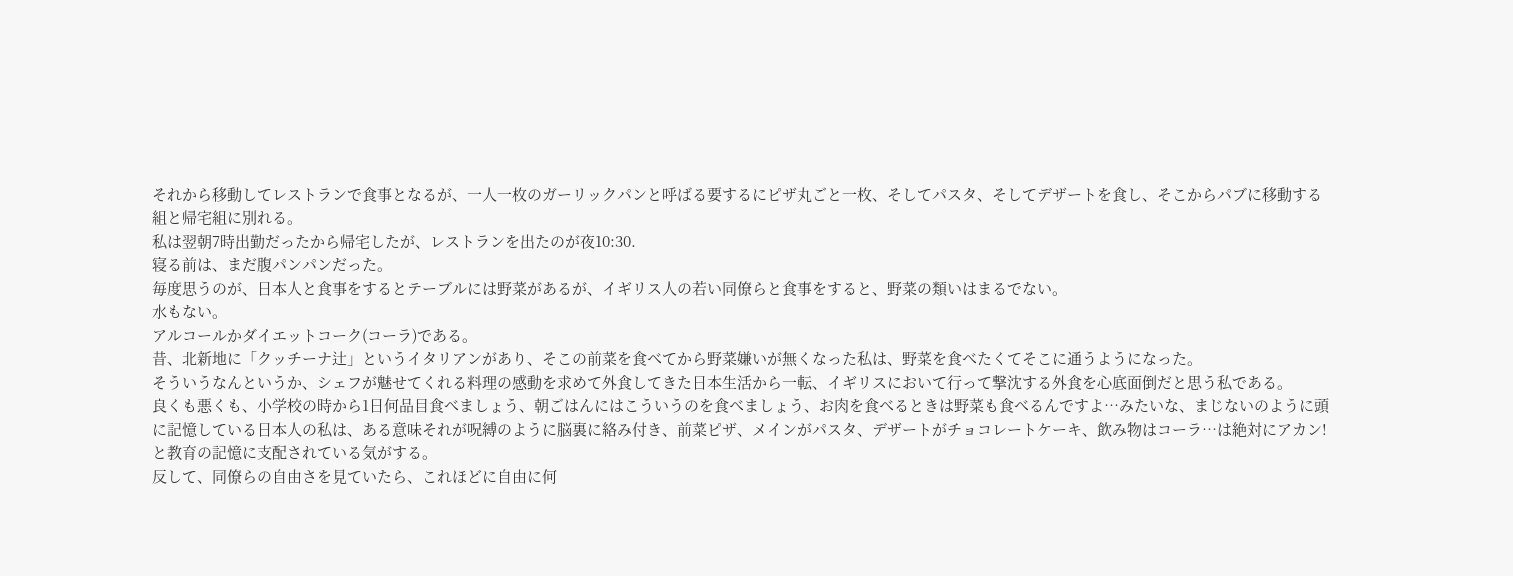それから移動してレストランで食事となるが、一人一枚のガーリックパンと呼ばる要するにピザ丸ごと一枚、そしてパスタ、そしてデザートを食し、そこからパブに移動する組と帰宅組に別れる。
私は翌朝7時出勤だったから帰宅したが、レストランを出たのが夜10:30.
寝る前は、まだ腹パンパンだった。
毎度思うのが、日本人と食事をするとテーブルには野菜があるが、イギリス人の若い同僚らと食事をすると、野菜の類いはまるでない。
水もない。
アルコールかダイエットコーク(コーラ)である。
昔、北新地に「クッチーナ辻」というイタリアンがあり、そこの前菜を食べてから野菜嫌いが無くなった私は、野菜を食べたくてそこに通うようになった。
そういうなんというか、シェフが魅せてくれる料理の感動を求めて外食してきた日本生活から一転、イギリスにおいて行って撃沈する外食を心底面倒だと思う私である。
良くも悪くも、小学校の時から1日何品目食べましょう、朝ごはんにはこういうのを食べましょう、お肉を食べるときは野菜も食べるんですよ…みたいな、まじないのように頭に記憶している日本人の私は、ある意味それが呪縛のように脳裏に絡み付き、前菜ピザ、メインがパスタ、デザートがチョコレートケーキ、飲み物はコーラ…は絶対にアカン!と教育の記憶に支配されている気がする。
反して、同僚らの自由さを見ていたら、これほどに自由に何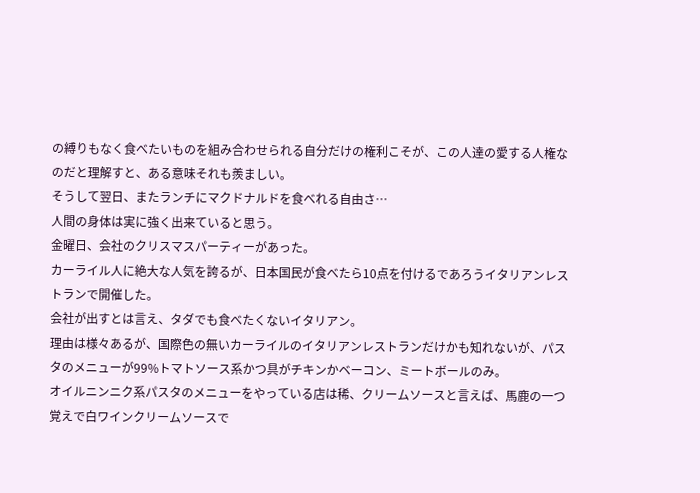の縛りもなく食べたいものを組み合わせられる自分だけの権利こそが、この人達の愛する人権なのだと理解すと、ある意味それも羨ましい。
そうして翌日、またランチにマクドナルドを食べれる自由さ…
人間の身体は実に強く出来ていると思う。
金曜日、会社のクリスマスパーティーがあった。
カーライル人に絶大な人気を誇るが、日本国民が食べたら10点を付けるであろうイタリアンレストランで開催した。
会社が出すとは言え、タダでも食べたくないイタリアン。
理由は様々あるが、国際色の無いカーライルのイタリアンレストランだけかも知れないが、パスタのメニューが99%トマトソース系かつ具がチキンかベーコン、ミートボールのみ。
オイルニンニク系パスタのメニューをやっている店は稀、クリームソースと言えば、馬鹿の一つ覚えで白ワインクリームソースで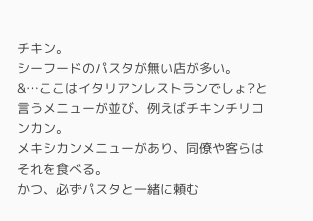チキン。
シーフードのパスタが無い店が多い。
&…ここはイタリアンレストランでしょ?と言うメニューが並び、例えばチキンチリコンカン。
メキシカンメニューがあり、同僚や客らはそれを食べる。
かつ、必ずパスタと一緒に頼む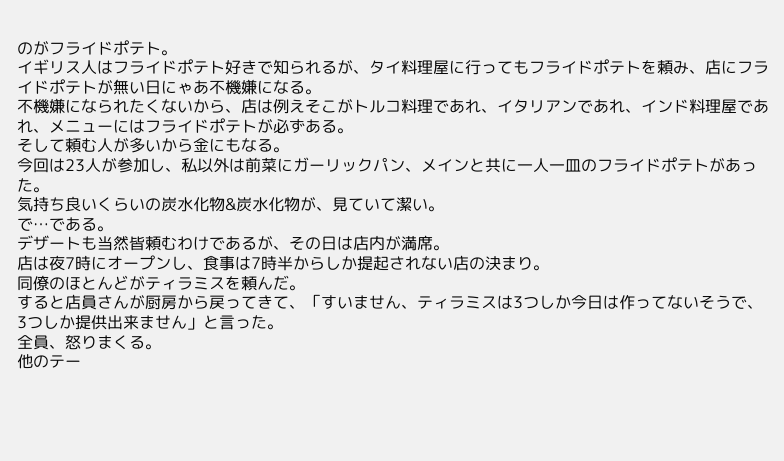のがフライドポテト。
イギリス人はフライドポテト好きで知られるが、タイ料理屋に行ってもフライドポテトを頼み、店にフライドポテトが無い日にゃあ不機嫌になる。
不機嫌になられたくないから、店は例えそこがトルコ料理であれ、イタリアンであれ、インド料理屋であれ、メニューにはフライドポテトが必ずある。
そして頼む人が多いから金にもなる。
今回は23人が参加し、私以外は前菜にガーリックパン、メインと共に一人一皿のフライドポテトがあった。
気持ち良いくらいの炭水化物&炭水化物が、見ていて潔い。
で…である。
デザートも当然皆頼むわけであるが、その日は店内が満席。
店は夜7時にオープンし、食事は7時半からしか提起されない店の決まり。
同僚のほとんどがティラミスを頼んだ。
すると店員さんが厨房から戻ってきて、「すいません、ティラミスは3つしか今日は作ってないそうで、3つしか提供出来ません」と言った。
全員、怒りまくる。
他のテー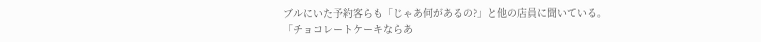ブルにいた予約客らも「じゃあ何があるの?」と他の店員に聞いている。
「チョコレートケーキならあ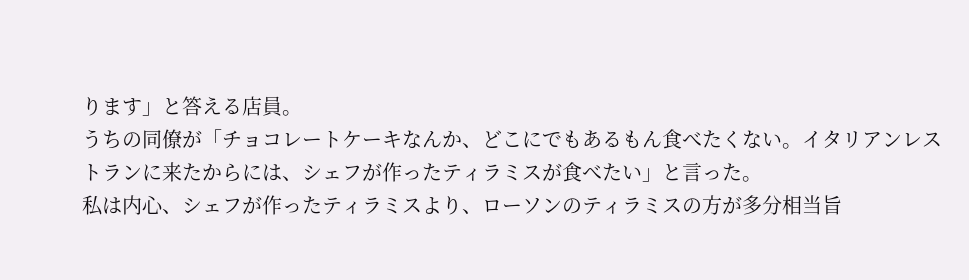ります」と答える店員。
うちの同僚が「チョコレートケーキなんか、どこにでもあるもん食べたくない。イタリアンレストランに来たからには、シェフが作ったティラミスが食べたい」と言った。
私は内心、シェフが作ったティラミスより、ローソンのティラミスの方が多分相当旨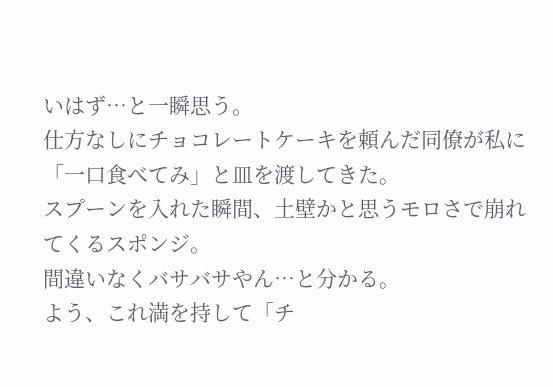いはず…と一瞬思う。
仕方なしにチョコレートケーキを頼んだ同僚が私に「一口食べてみ」と皿を渡してきた。
スプーンを入れた瞬間、土壁かと思うモロさで崩れてくるスポンジ。
間違いなくバサバサやん…と分かる。
よう、これ満を持して「チ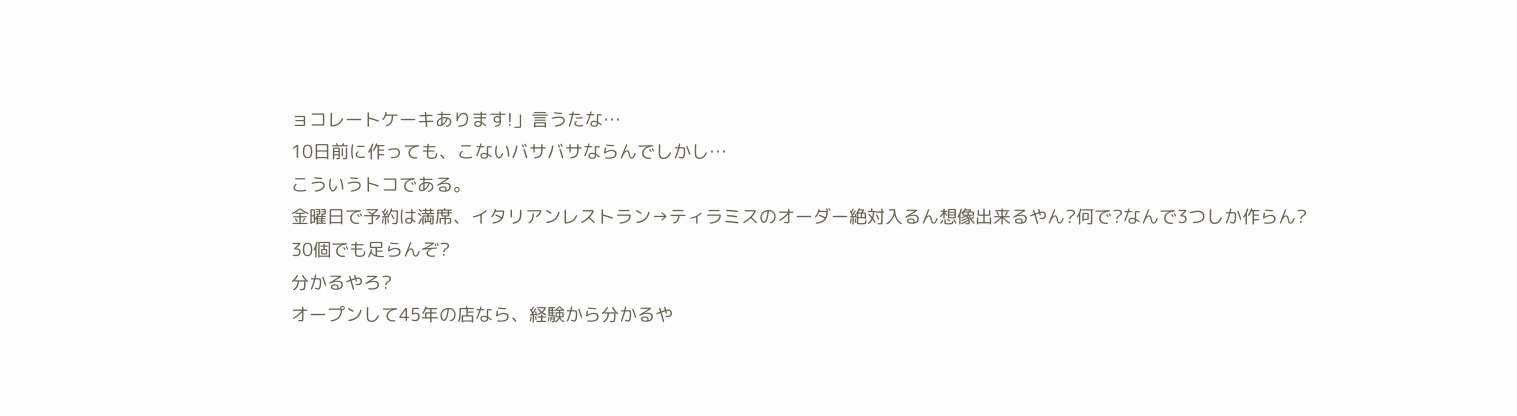ョコレートケーキあります!」言うたな…
10日前に作っても、こないバサバサならんでしかし…
こういうトコである。
金曜日で予約は満席、イタリアンレストラン→ティラミスのオーダー絶対入るん想像出来るやん?何で?なんで3つしか作らん?
30個でも足らんぞ?
分かるやろ?
オープンして45年の店なら、経験から分かるや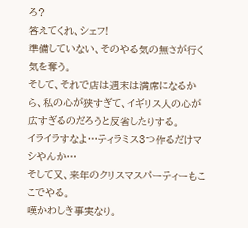ろ?
答えてくれ、シェフ!
準備していない、そのやる気の無さが行く気を奪う。
そして、それで店は週末は満席になるから、私の心が狭すぎて、イギリス人の心が広すぎるのだろうと反省したりする。
イライラすなよ…ティラミス3つ作るだけマシやんか…
そして又、来年のクリスマスパーティーもここでやる。
嘆かわしき事実なり。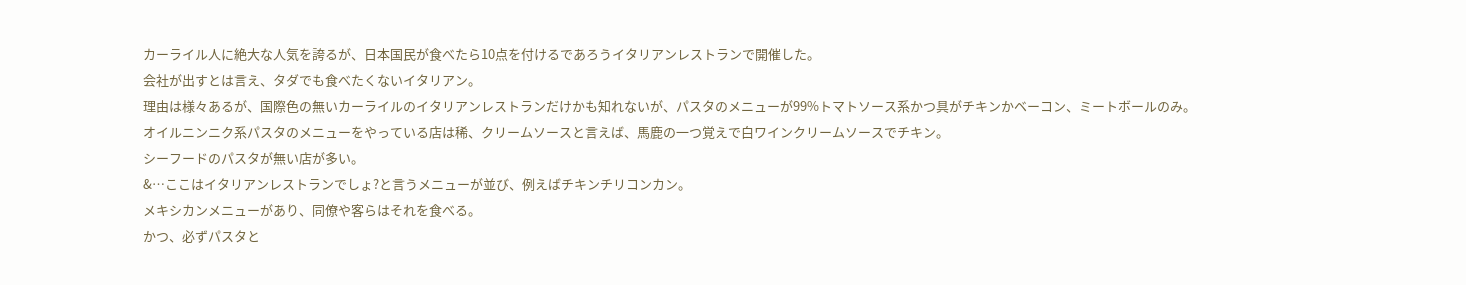カーライル人に絶大な人気を誇るが、日本国民が食べたら10点を付けるであろうイタリアンレストランで開催した。
会社が出すとは言え、タダでも食べたくないイタリアン。
理由は様々あるが、国際色の無いカーライルのイタリアンレストランだけかも知れないが、パスタのメニューが99%トマトソース系かつ具がチキンかベーコン、ミートボールのみ。
オイルニンニク系パスタのメニューをやっている店は稀、クリームソースと言えば、馬鹿の一つ覚えで白ワインクリームソースでチキン。
シーフードのパスタが無い店が多い。
&…ここはイタリアンレストランでしょ?と言うメニューが並び、例えばチキンチリコンカン。
メキシカンメニューがあり、同僚や客らはそれを食べる。
かつ、必ずパスタと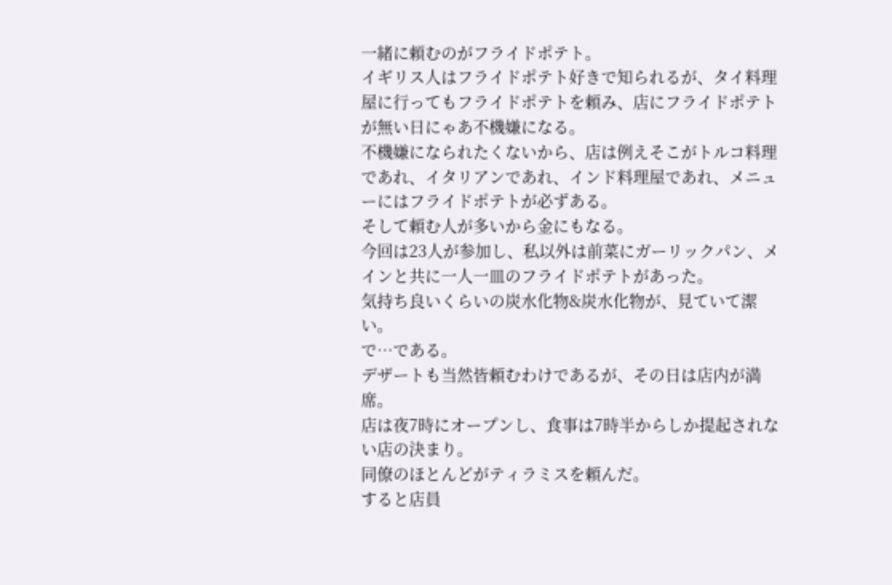一緒に頼むのがフライドポテト。
イギリス人はフライドポテト好きで知られるが、タイ料理屋に行ってもフライドポテトを頼み、店にフライドポテトが無い日にゃあ不機嫌になる。
不機嫌になられたくないから、店は例えそこがトルコ料理であれ、イタリアンであれ、インド料理屋であれ、メニューにはフライドポテトが必ずある。
そして頼む人が多いから金にもなる。
今回は23人が参加し、私以外は前菜にガーリックパン、メインと共に一人一皿のフライドポテトがあった。
気持ち良いくらいの炭水化物&炭水化物が、見ていて潔い。
で…である。
デザートも当然皆頼むわけであるが、その日は店内が満席。
店は夜7時にオープンし、食事は7時半からしか提起されない店の決まり。
同僚のほとんどがティラミスを頼んだ。
すると店員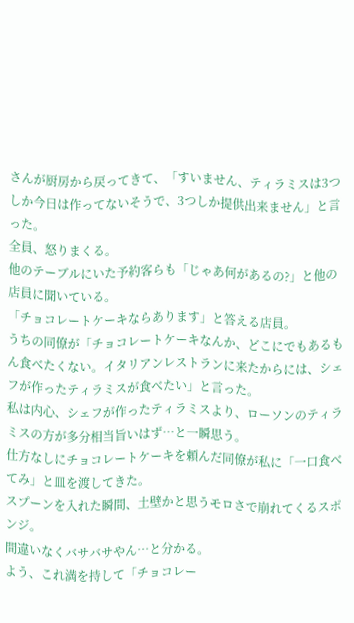さんが厨房から戻ってきて、「すいません、ティラミスは3つしか今日は作ってないそうで、3つしか提供出来ません」と言った。
全員、怒りまくる。
他のテーブルにいた予約客らも「じゃあ何があるの?」と他の店員に聞いている。
「チョコレートケーキならあります」と答える店員。
うちの同僚が「チョコレートケーキなんか、どこにでもあるもん食べたくない。イタリアンレストランに来たからには、シェフが作ったティラミスが食べたい」と言った。
私は内心、シェフが作ったティラミスより、ローソンのティラミスの方が多分相当旨いはず…と一瞬思う。
仕方なしにチョコレートケーキを頼んだ同僚が私に「一口食べてみ」と皿を渡してきた。
スプーンを入れた瞬間、土壁かと思うモロさで崩れてくるスポンジ。
間違いなくバサバサやん…と分かる。
よう、これ満を持して「チョコレー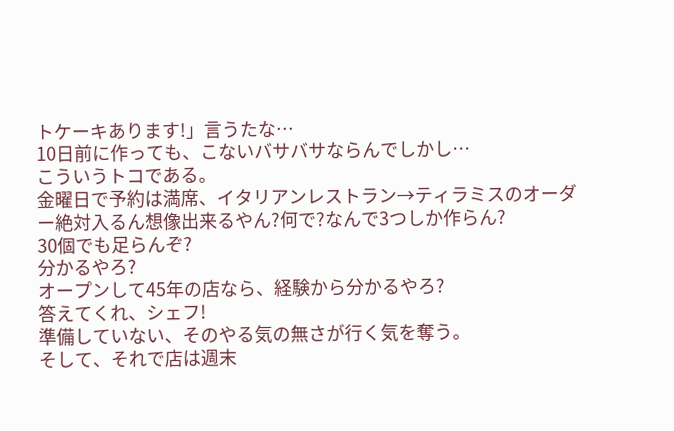トケーキあります!」言うたな…
10日前に作っても、こないバサバサならんでしかし…
こういうトコである。
金曜日で予約は満席、イタリアンレストラン→ティラミスのオーダー絶対入るん想像出来るやん?何で?なんで3つしか作らん?
30個でも足らんぞ?
分かるやろ?
オープンして45年の店なら、経験から分かるやろ?
答えてくれ、シェフ!
準備していない、そのやる気の無さが行く気を奪う。
そして、それで店は週末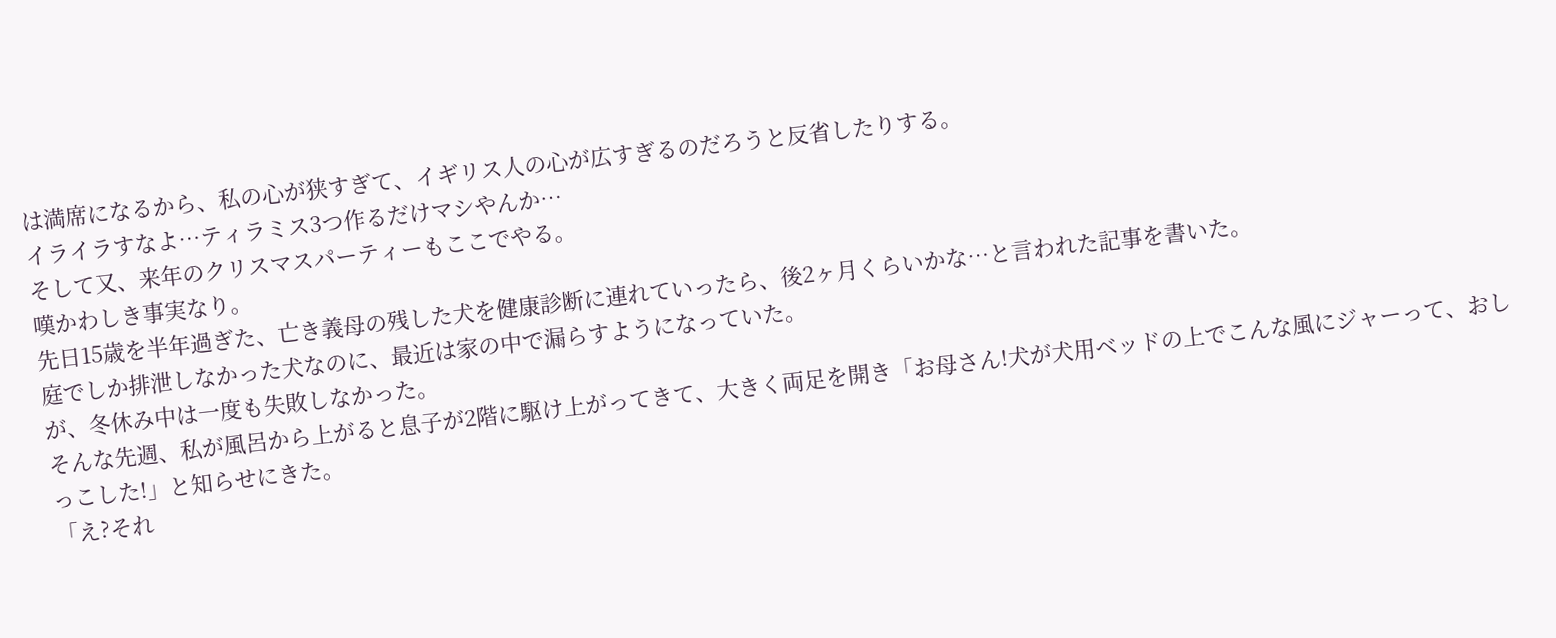は満席になるから、私の心が狭すぎて、イギリス人の心が広すぎるのだろうと反省したりする。
イライラすなよ…ティラミス3つ作るだけマシやんか…
そして又、来年のクリスマスパーティーもここでやる。
嘆かわしき事実なり。
先日15歳を半年過ぎた、亡き義母の残した犬を健康診断に連れていったら、後2ヶ月くらいかな…と言われた記事を書いた。
庭でしか排泄しなかった犬なのに、最近は家の中で漏らすようになっていた。
が、冬休み中は一度も失敗しなかった。
そんな先週、私が風呂から上がると息子が2階に駆け上がってきて、大きく両足を開き「お母さん!犬が犬用ベッドの上でこんな風にジャーって、おしっこした!」と知らせにきた。
「え?それ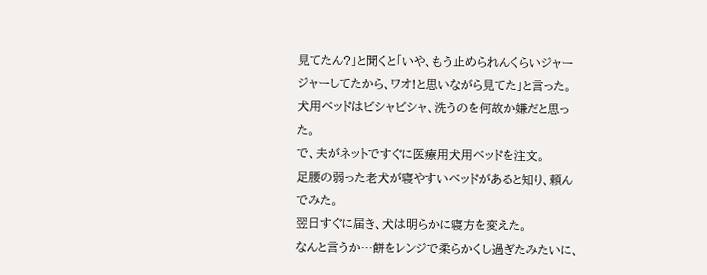見てたん?」と聞くと「いや、もう止められんくらいジャージャーしてたから、ワオ!と思いながら見てた」と言った。
犬用ベッドはビシャビシャ、洗うのを何故か嫌だと思った。
で、夫がネットですぐに医療用犬用ベッドを注文。
足腰の弱った老犬が寝やすいベッドがあると知り、頼んでみた。
翌日すぐに届き、犬は明らかに寝方を変えた。
なんと言うか…餅をレンジで柔らかくし過ぎたみたいに、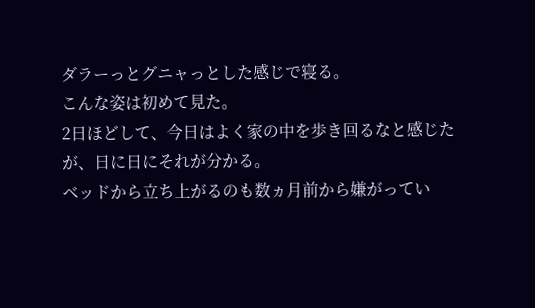ダラーっとグニャっとした感じで寝る。
こんな姿は初めて見た。
2日ほどして、今日はよく家の中を歩き回るなと感じたが、日に日にそれが分かる。
ベッドから立ち上がるのも数ヵ月前から嫌がってい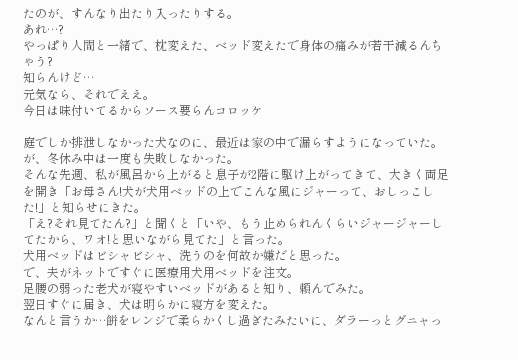たのが、すんなり出たり入ったりする。
あれ…?
やっぱり人間と一緒で、枕変えた、ベッド変えたで身体の痛みが若干減るんちゃう?
知らんけど…
元気なら、それでええ。
今日は味付いてるからソース要らんコロッケ

庭でしか排泄しなかった犬なのに、最近は家の中で漏らすようになっていた。
が、冬休み中は一度も失敗しなかった。
そんな先週、私が風呂から上がると息子が2階に駆け上がってきて、大きく両足を開き「お母さん!犬が犬用ベッドの上でこんな風にジャーって、おしっこした!」と知らせにきた。
「え?それ見てたん?」と聞くと「いや、もう止められんくらいジャージャーしてたから、ワオ!と思いながら見てた」と言った。
犬用ベッドはビシャビシャ、洗うのを何故か嫌だと思った。
で、夫がネットですぐに医療用犬用ベッドを注文。
足腰の弱った老犬が寝やすいベッドがあると知り、頼んでみた。
翌日すぐに届き、犬は明らかに寝方を変えた。
なんと言うか…餅をレンジで柔らかくし過ぎたみたいに、ダラーっとグニャっ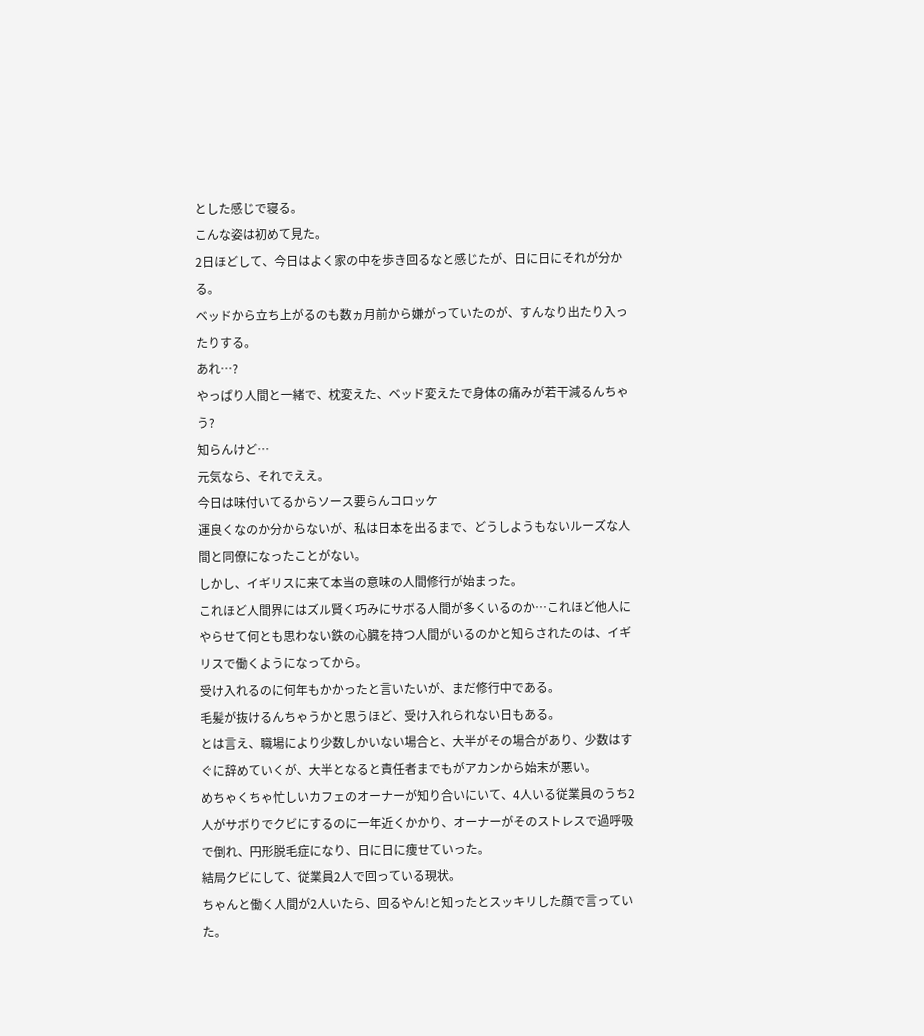とした感じで寝る。
こんな姿は初めて見た。
2日ほどして、今日はよく家の中を歩き回るなと感じたが、日に日にそれが分かる。
ベッドから立ち上がるのも数ヵ月前から嫌がっていたのが、すんなり出たり入ったりする。
あれ…?
やっぱり人間と一緒で、枕変えた、ベッド変えたで身体の痛みが若干減るんちゃう?
知らんけど…
元気なら、それでええ。
今日は味付いてるからソース要らんコロッケ
運良くなのか分からないが、私は日本を出るまで、どうしようもないルーズな人間と同僚になったことがない。
しかし、イギリスに来て本当の意味の人間修行が始まった。
これほど人間界にはズル賢く巧みにサボる人間が多くいるのか…これほど他人にやらせて何とも思わない鉄の心臓を持つ人間がいるのかと知らされたのは、イギリスで働くようになってから。
受け入れるのに何年もかかったと言いたいが、まだ修行中である。
毛髪が抜けるんちゃうかと思うほど、受け入れられない日もある。
とは言え、職場により少数しかいない場合と、大半がその場合があり、少数はすぐに辞めていくが、大半となると責任者までもがアカンから始末が悪い。
めちゃくちゃ忙しいカフェのオーナーが知り合いにいて、4人いる従業員のうち2人がサボりでクビにするのに一年近くかかり、オーナーがそのストレスで過呼吸で倒れ、円形脱毛症になり、日に日に痩せていった。
結局クビにして、従業員2人で回っている現状。
ちゃんと働く人間が2人いたら、回るやん!と知ったとスッキリした顔で言っていた。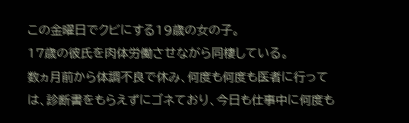この金曜日でクビにする19歳の女の子。
17歳の彼氏を肉体労働させながら同棲している。
数ヵ月前から体調不良で休み、何度も何度も医者に行っては、診断書をもらえずにゴネており、今日も仕事中に何度も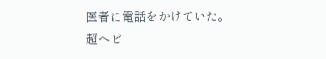医者に電話をかけていた。
超ヘビ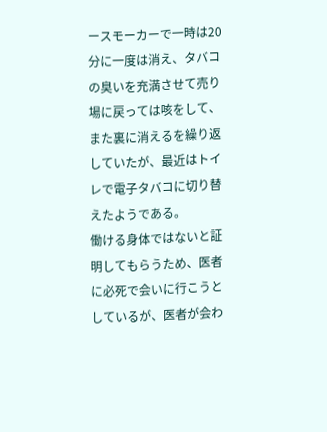ースモーカーで一時は20分に一度は消え、タバコの臭いを充満させて売り場に戻っては咳をして、また裏に消えるを繰り返していたが、最近はトイレで電子タバコに切り替えたようである。
働ける身体ではないと証明してもらうため、医者に必死で会いに行こうとしているが、医者が会わ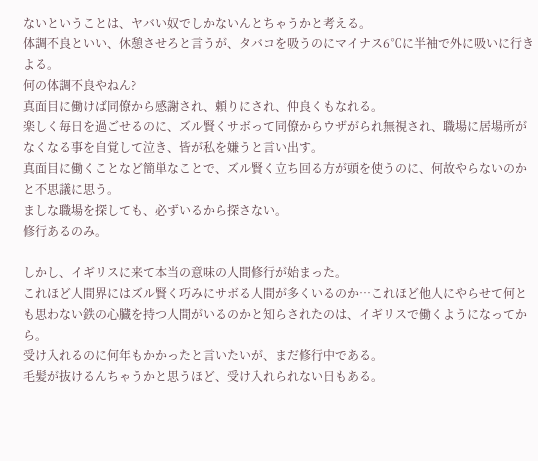ないということは、ヤバい奴でしかないんとちゃうかと考える。
体調不良といい、休憩させろと言うが、タバコを吸うのにマイナス6℃に半袖で外に吸いに行きよる。
何の体調不良やねん?
真面目に働けば同僚から感謝され、頼りにされ、仲良くもなれる。
楽しく毎日を過ごせるのに、ズル賢くサボって同僚からウザがられ無視され、職場に居場所がなくなる事を自覚して泣き、皆が私を嫌うと言い出す。
真面目に働くことなど簡単なことで、ズル賢く立ち回る方が頭を使うのに、何故やらないのかと不思議に思う。
ましな職場を探しても、必ずいるから探さない。
修行あるのみ。

しかし、イギリスに来て本当の意味の人間修行が始まった。
これほど人間界にはズル賢く巧みにサボる人間が多くいるのか…これほど他人にやらせて何とも思わない鉄の心臓を持つ人間がいるのかと知らされたのは、イギリスで働くようになってから。
受け入れるのに何年もかかったと言いたいが、まだ修行中である。
毛髪が抜けるんちゃうかと思うほど、受け入れられない日もある。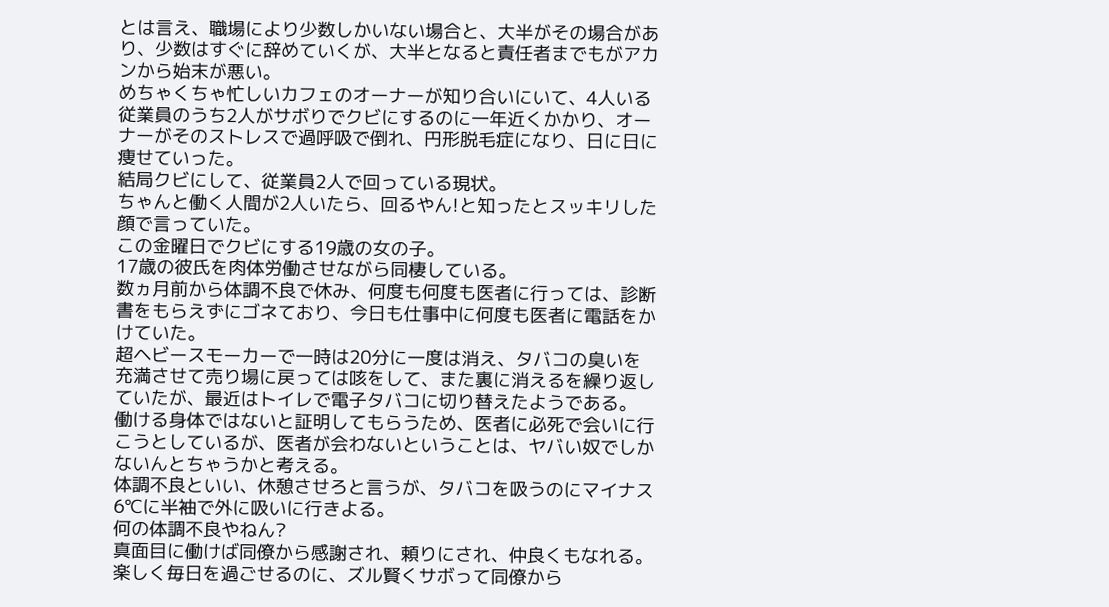とは言え、職場により少数しかいない場合と、大半がその場合があり、少数はすぐに辞めていくが、大半となると責任者までもがアカンから始末が悪い。
めちゃくちゃ忙しいカフェのオーナーが知り合いにいて、4人いる従業員のうち2人がサボりでクビにするのに一年近くかかり、オーナーがそのストレスで過呼吸で倒れ、円形脱毛症になり、日に日に痩せていった。
結局クビにして、従業員2人で回っている現状。
ちゃんと働く人間が2人いたら、回るやん!と知ったとスッキリした顔で言っていた。
この金曜日でクビにする19歳の女の子。
17歳の彼氏を肉体労働させながら同棲している。
数ヵ月前から体調不良で休み、何度も何度も医者に行っては、診断書をもらえずにゴネており、今日も仕事中に何度も医者に電話をかけていた。
超ヘビースモーカーで一時は20分に一度は消え、タバコの臭いを充満させて売り場に戻っては咳をして、また裏に消えるを繰り返していたが、最近はトイレで電子タバコに切り替えたようである。
働ける身体ではないと証明してもらうため、医者に必死で会いに行こうとしているが、医者が会わないということは、ヤバい奴でしかないんとちゃうかと考える。
体調不良といい、休憩させろと言うが、タバコを吸うのにマイナス6℃に半袖で外に吸いに行きよる。
何の体調不良やねん?
真面目に働けば同僚から感謝され、頼りにされ、仲良くもなれる。
楽しく毎日を過ごせるのに、ズル賢くサボって同僚から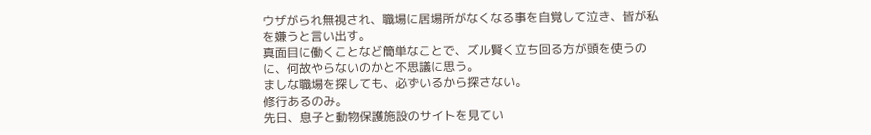ウザがられ無視され、職場に居場所がなくなる事を自覚して泣き、皆が私を嫌うと言い出す。
真面目に働くことなど簡単なことで、ズル賢く立ち回る方が頭を使うのに、何故やらないのかと不思議に思う。
ましな職場を探しても、必ずいるから探さない。
修行あるのみ。
先日、息子と動物保護施設のサイトを見てい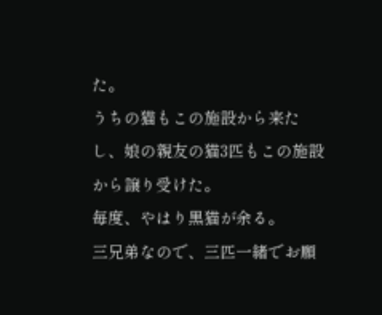た。
うちの猫もこの施設から来たし、娘の親友の猫3匹もこの施設から譲り受けた。
毎度、やはり黒猫が余る。
三兄弟なので、三匹一緒でお願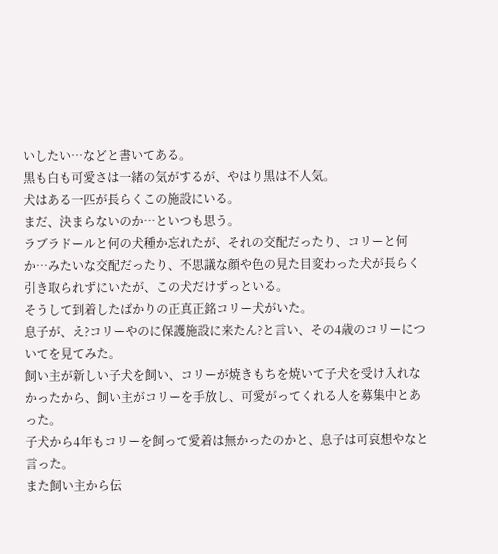いしたい…などと書いてある。
黒も白も可愛さは一緒の気がするが、やはり黒は不人気。
犬はある一匹が長らくこの施設にいる。
まだ、決まらないのか…といつも思う。
ラブラドールと何の犬種か忘れたが、それの交配だったり、コリーと何か…みたいな交配だったり、不思議な顔や色の見た目変わった犬が長らく引き取られずにいたが、この犬だけずっといる。
そうして到着したばかりの正真正銘コリー犬がいた。
息子が、え?コリーやのに保護施設に来たん?と言い、その4歳のコリーについてを見てみた。
飼い主が新しい子犬を飼い、コリーが焼きもちを焼いて子犬を受け入れなかったから、飼い主がコリーを手放し、可愛がってくれる人を募集中とあった。
子犬から4年もコリーを飼って愛着は無かったのかと、息子は可哀想やなと言った。
また飼い主から伝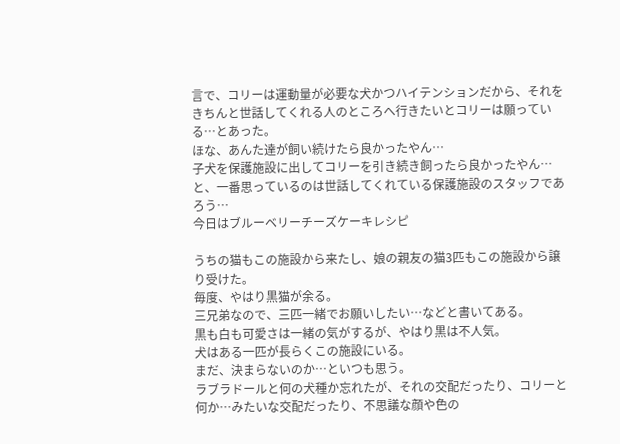言で、コリーは運動量が必要な犬かつハイテンションだから、それをきちんと世話してくれる人のところへ行きたいとコリーは願っている…とあった。
ほな、あんた達が飼い続けたら良かったやん…
子犬を保護施設に出してコリーを引き続き飼ったら良かったやん…
と、一番思っているのは世話してくれている保護施設のスタッフであろう…
今日はブルーベリーチーズケーキレシピ

うちの猫もこの施設から来たし、娘の親友の猫3匹もこの施設から譲り受けた。
毎度、やはり黒猫が余る。
三兄弟なので、三匹一緒でお願いしたい…などと書いてある。
黒も白も可愛さは一緒の気がするが、やはり黒は不人気。
犬はある一匹が長らくこの施設にいる。
まだ、決まらないのか…といつも思う。
ラブラドールと何の犬種か忘れたが、それの交配だったり、コリーと何か…みたいな交配だったり、不思議な顔や色の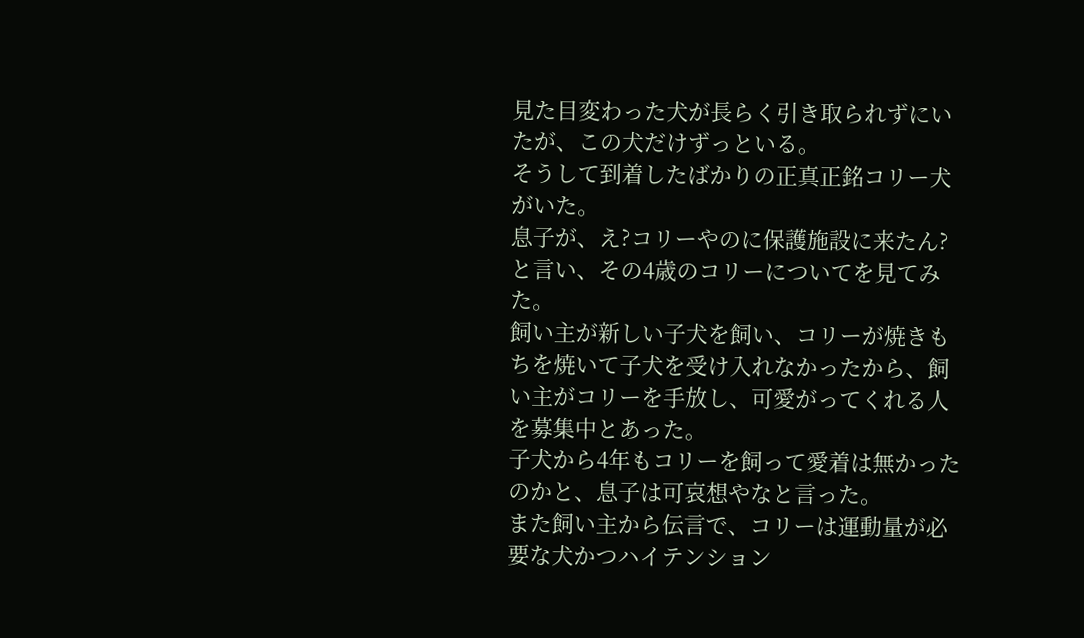見た目変わった犬が長らく引き取られずにいたが、この犬だけずっといる。
そうして到着したばかりの正真正銘コリー犬がいた。
息子が、え?コリーやのに保護施設に来たん?と言い、その4歳のコリーについてを見てみた。
飼い主が新しい子犬を飼い、コリーが焼きもちを焼いて子犬を受け入れなかったから、飼い主がコリーを手放し、可愛がってくれる人を募集中とあった。
子犬から4年もコリーを飼って愛着は無かったのかと、息子は可哀想やなと言った。
また飼い主から伝言で、コリーは運動量が必要な犬かつハイテンション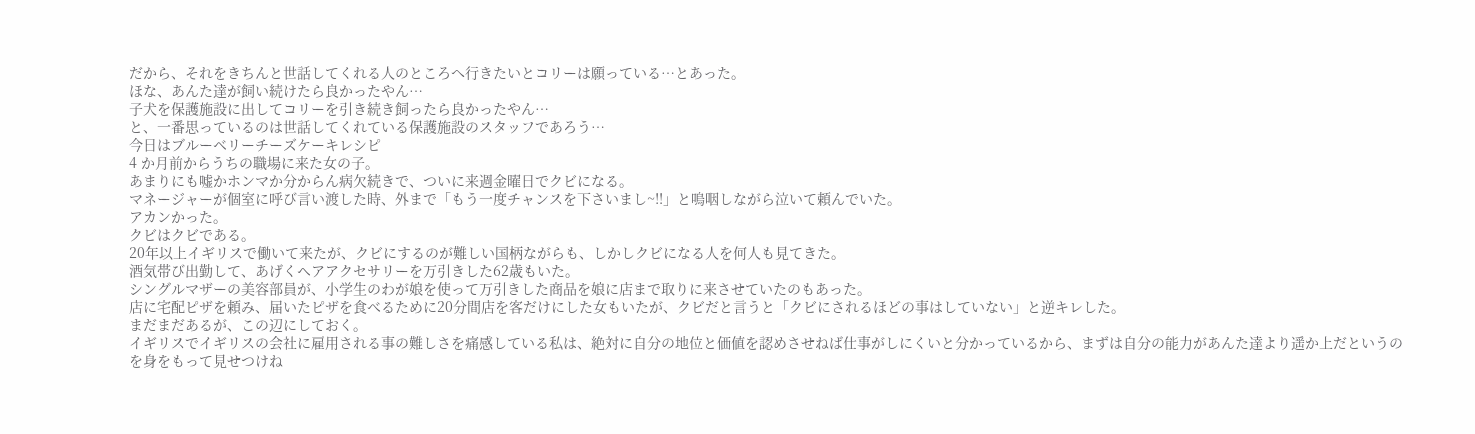だから、それをきちんと世話してくれる人のところへ行きたいとコリーは願っている…とあった。
ほな、あんた達が飼い続けたら良かったやん…
子犬を保護施設に出してコリーを引き続き飼ったら良かったやん…
と、一番思っているのは世話してくれている保護施設のスタッフであろう…
今日はブルーベリーチーズケーキレシピ
4 か月前からうちの職場に来た女の子。
あまりにも嘘かホンマか分からん病欠続きで、ついに来週金曜日でクビになる。
マネージャーが個室に呼び言い渡した時、外まで「もう一度チャンスを下さいまし~‼」と嗚咽しながら泣いて頼んでいた。
アカンかった。
クビはクビである。
20年以上イギリスで働いて来たが、クビにするのが難しい国柄ながらも、しかしクビになる人を何人も見てきた。
酒気帯び出勤して、あげくヘアアクセサリーを万引きした62歳もいた。
シングルマザーの美容部員が、小学生のわが娘を使って万引きした商品を娘に店まで取りに来させていたのもあった。
店に宅配ピザを頼み、届いたピザを食べるために20分間店を客だけにした女もいたが、クビだと言うと「クビにされるほどの事はしていない」と逆キレした。
まだまだあるが、この辺にしておく。
イギリスでイギリスの会社に雇用される事の難しさを痛感している私は、絶対に自分の地位と価値を認めさせねば仕事がしにくいと分かっているから、まずは自分の能力があんた達より遥か上だというのを身をもって見せつけね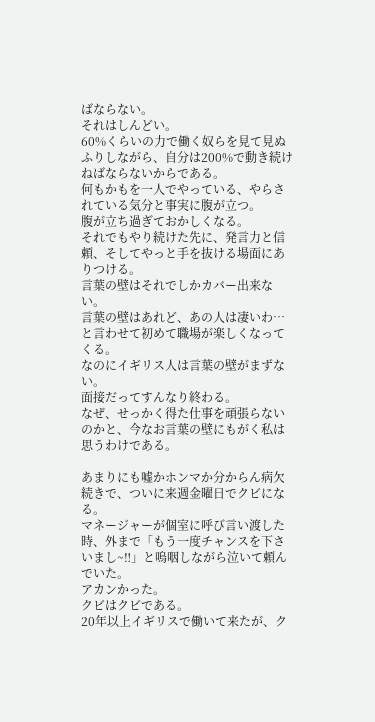ばならない。
それはしんどい。
60%くらいの力で働く奴らを見て見ぬふりしながら、自分は200%で動き続けねばならないからである。
何もかもを一人でやっている、やらされている気分と事実に腹が立つ。
腹が立ち過ぎておかしくなる。
それでもやり続けた先に、発言力と信頼、そしてやっと手を抜ける場面にありつける。
言葉の壁はそれでしかカバー出来ない。
言葉の壁はあれど、あの人は凄いわ…と言わせて初めて職場が楽しくなってくる。
なのにイギリス人は言葉の壁がまずない。
面接だってすんなり終わる。
なぜ、せっかく得た仕事を頑張らないのかと、今なお言葉の壁にもがく私は思うわけである。

あまりにも嘘かホンマか分からん病欠続きで、ついに来週金曜日でクビになる。
マネージャーが個室に呼び言い渡した時、外まで「もう一度チャンスを下さいまし~‼」と嗚咽しながら泣いて頼んでいた。
アカンかった。
クビはクビである。
20年以上イギリスで働いて来たが、ク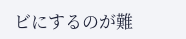ビにするのが難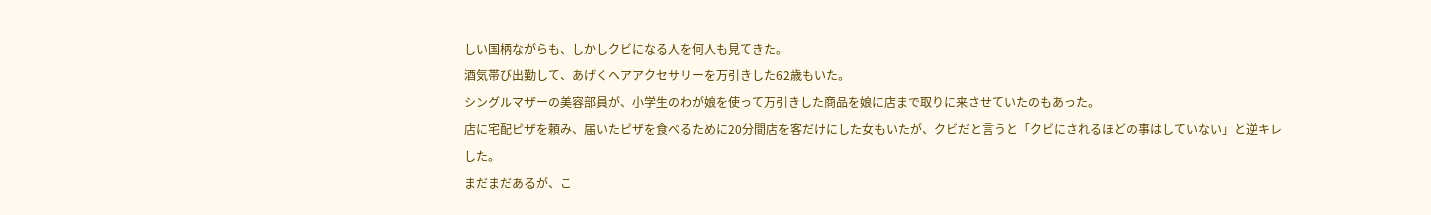しい国柄ながらも、しかしクビになる人を何人も見てきた。
酒気帯び出勤して、あげくヘアアクセサリーを万引きした62歳もいた。
シングルマザーの美容部員が、小学生のわが娘を使って万引きした商品を娘に店まで取りに来させていたのもあった。
店に宅配ピザを頼み、届いたピザを食べるために20分間店を客だけにした女もいたが、クビだと言うと「クビにされるほどの事はしていない」と逆キレした。
まだまだあるが、こ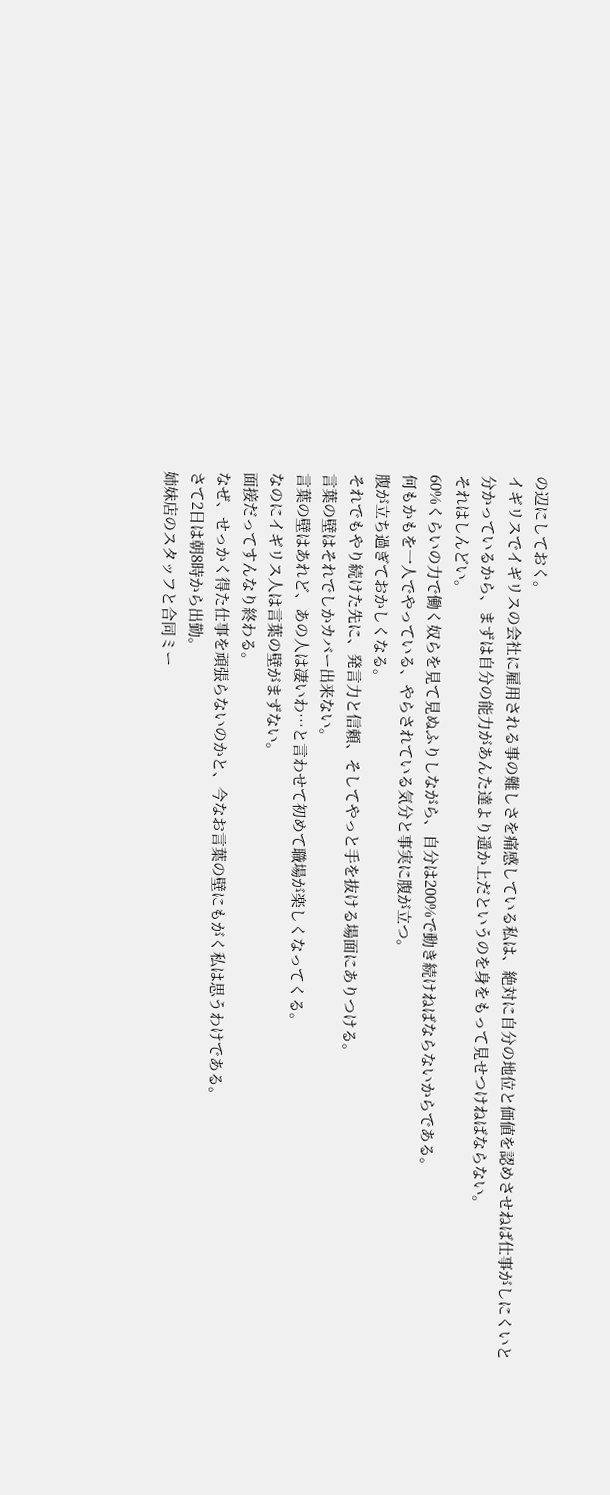の辺にしておく。
イギリスでイギリスの会社に雇用される事の難しさを痛感している私は、絶対に自分の地位と価値を認めさせねば仕事がしにくいと分かっているから、まずは自分の能力があんた達より遥か上だというのを身をもって見せつけねばならない。
それはしんどい。
60%くらいの力で働く奴らを見て見ぬふりしながら、自分は200%で動き続けねばならないからである。
何もかもを一人でやっている、やらされている気分と事実に腹が立つ。
腹が立ち過ぎておかしくなる。
それでもやり続けた先に、発言力と信頼、そしてやっと手を抜ける場面にありつける。
言葉の壁はそれでしかカバー出来ない。
言葉の壁はあれど、あの人は凄いわ…と言わせて初めて職場が楽しくなってくる。
なのにイギリス人は言葉の壁がまずない。
面接だってすんなり終わる。
なぜ、せっかく得た仕事を頑張らないのかと、今なお言葉の壁にもがく私は思うわけである。
さて2日は朝8時から出勤。
姉妹店のスタッフと合同ミー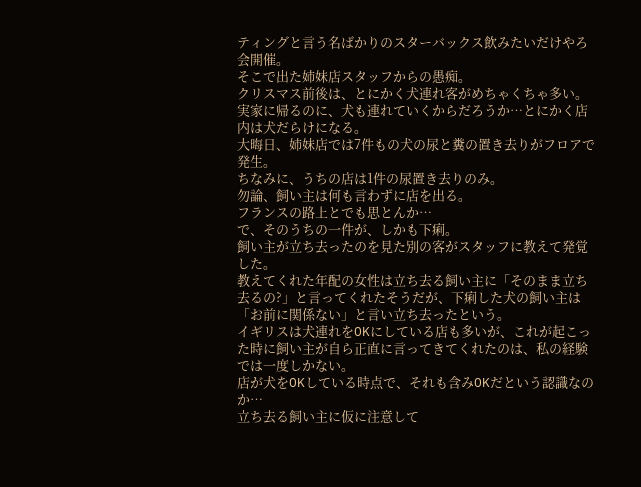ティングと言う名ばかりのスターバックス飲みたいだけやろ会開催。
そこで出た姉妹店スタッフからの愚痴。
クリスマス前後は、とにかく犬連れ客がめちゃくちゃ多い。
実家に帰るのに、犬も連れていくからだろうか…とにかく店内は犬だらけになる。
大晦日、姉妹店では7件もの犬の尿と糞の置き去りがフロアで発生。
ちなみに、うちの店は1件の尿置き去りのみ。
勿論、飼い主は何も言わずに店を出る。
フランスの路上とでも思とんか…
で、そのうちの一件が、しかも下痢。
飼い主が立ち去ったのを見た別の客がスタッフに教えて発覚した。
教えてくれた年配の女性は立ち去る飼い主に「そのまま立ち去るの?」と言ってくれたそうだが、下痢した犬の飼い主は「お前に関係ない」と言い立ち去ったという。
イギリスは犬連れをOKにしている店も多いが、これが起こった時に飼い主が自ら正直に言ってきてくれたのは、私の経験では一度しかない。
店が犬をOKしている時点で、それも含みOKだという認識なのか…
立ち去る飼い主に仮に注意して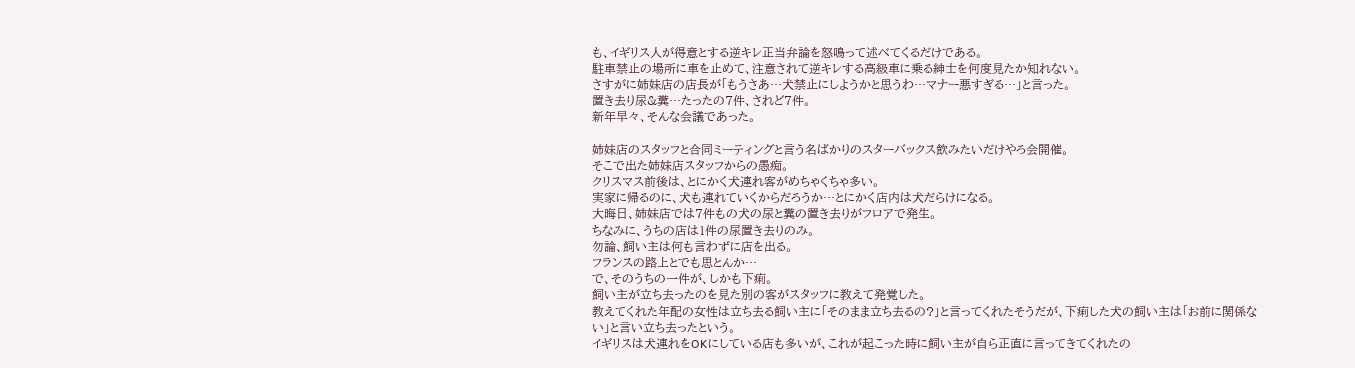も、イギリス人が得意とする逆キレ正当弁論を怒鳴って述べてくるだけである。
駐車禁止の場所に車を止めて、注意されて逆キレする高級車に乗る紳士を何度見たか知れない。
さすがに姉妹店の店長が「もうさあ…犬禁止にしようかと思うわ…マナー悪すぎる…」と言った。
置き去り尿&糞…たったの7件、されど7件。
新年早々、そんな会議であった。

姉妹店のスタッフと合同ミーティングと言う名ばかりのスターバックス飲みたいだけやろ会開催。
そこで出た姉妹店スタッフからの愚痴。
クリスマス前後は、とにかく犬連れ客がめちゃくちゃ多い。
実家に帰るのに、犬も連れていくからだろうか…とにかく店内は犬だらけになる。
大晦日、姉妹店では7件もの犬の尿と糞の置き去りがフロアで発生。
ちなみに、うちの店は1件の尿置き去りのみ。
勿論、飼い主は何も言わずに店を出る。
フランスの路上とでも思とんか…
で、そのうちの一件が、しかも下痢。
飼い主が立ち去ったのを見た別の客がスタッフに教えて発覚した。
教えてくれた年配の女性は立ち去る飼い主に「そのまま立ち去るの?」と言ってくれたそうだが、下痢した犬の飼い主は「お前に関係ない」と言い立ち去ったという。
イギリスは犬連れをOKにしている店も多いが、これが起こった時に飼い主が自ら正直に言ってきてくれたの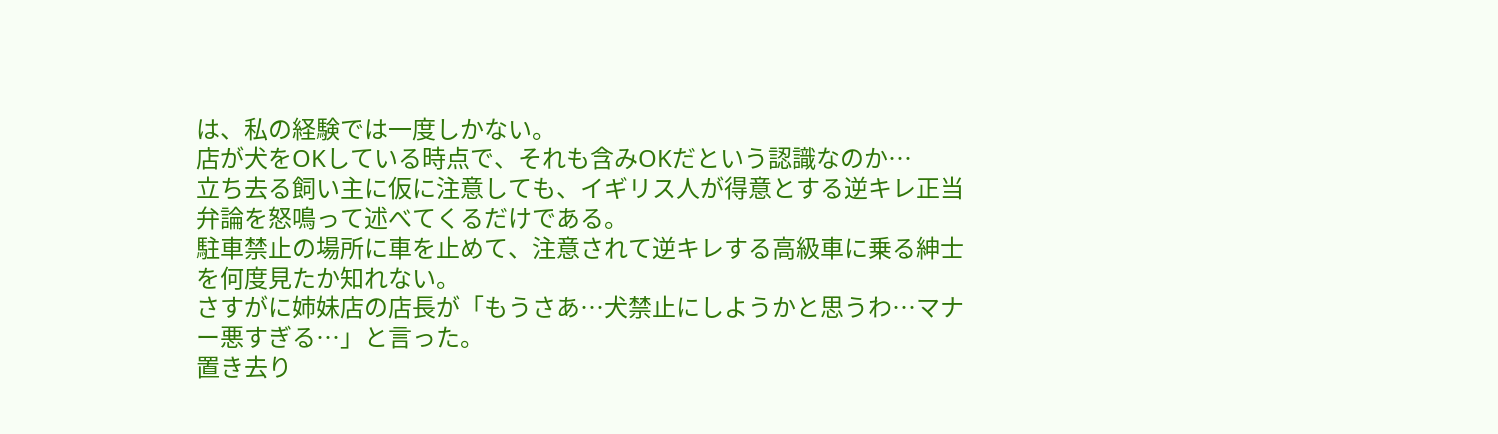は、私の経験では一度しかない。
店が犬をOKしている時点で、それも含みOKだという認識なのか…
立ち去る飼い主に仮に注意しても、イギリス人が得意とする逆キレ正当弁論を怒鳴って述べてくるだけである。
駐車禁止の場所に車を止めて、注意されて逆キレする高級車に乗る紳士を何度見たか知れない。
さすがに姉妹店の店長が「もうさあ…犬禁止にしようかと思うわ…マナー悪すぎる…」と言った。
置き去り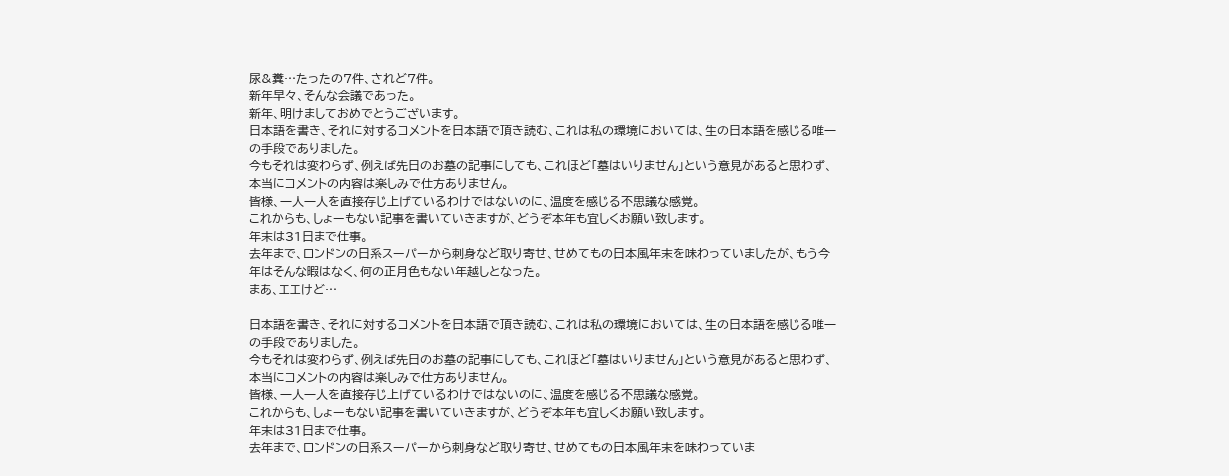尿&糞…たったの7件、されど7件。
新年早々、そんな会議であった。
新年、明けましておめでとうございます。
日本語を書き、それに対するコメントを日本語で頂き読む、これは私の環境においては、生の日本語を感じる唯一の手段でありました。
今もそれは変わらず、例えば先日のお墓の記事にしても、これほど「墓はいりません」という意見があると思わず、本当にコメントの内容は楽しみで仕方ありません。
皆様、一人一人を直接存じ上げているわけではないのに、温度を感じる不思議な感覚。
これからも、しょーもない記事を書いていきますが、どうぞ本年も宜しくお願い致します。
年末は31日まで仕事。
去年まで、ロンドンの日系スーパーから刺身など取り寄せ、せめてもの日本風年末を味わっていましたが、もう今年はそんな暇はなく、何の正月色もない年越しとなった。
まあ、エエけど…

日本語を書き、それに対するコメントを日本語で頂き読む、これは私の環境においては、生の日本語を感じる唯一の手段でありました。
今もそれは変わらず、例えば先日のお墓の記事にしても、これほど「墓はいりません」という意見があると思わず、本当にコメントの内容は楽しみで仕方ありません。
皆様、一人一人を直接存じ上げているわけではないのに、温度を感じる不思議な感覚。
これからも、しょーもない記事を書いていきますが、どうぞ本年も宜しくお願い致します。
年末は31日まで仕事。
去年まで、ロンドンの日系スーパーから刺身など取り寄せ、せめてもの日本風年末を味わっていま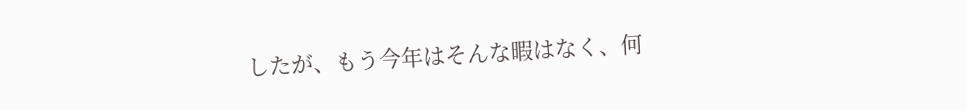したが、もう今年はそんな暇はなく、何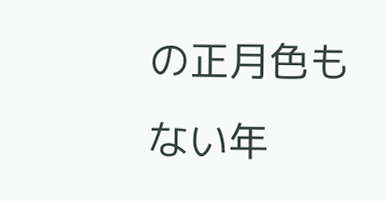の正月色もない年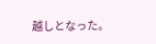越しとなった。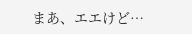まあ、エエけど…